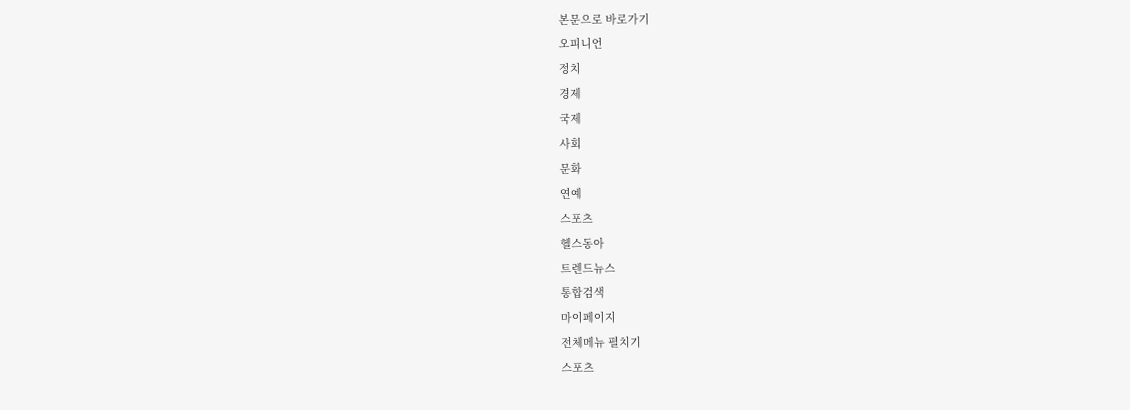본문으로 바로가기
오피니언
정치
경제
국제
사회
문화
연예
스포츠
헬스동아
트렌드뉴스
통합검색
마이페이지
전체메뉴 펼치기
스포츠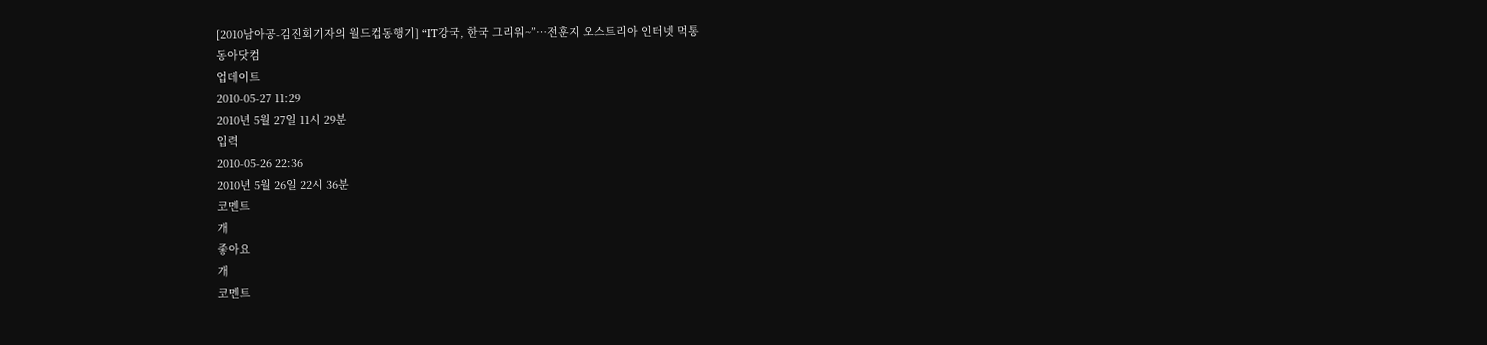[2010남아공-김진회기자의 월드컵동행기] “IT강국, 한국 그리워~”…전훈지 오스트리아 인터넷 먹통
동아닷컴
업데이트
2010-05-27 11:29
2010년 5월 27일 11시 29분
입력
2010-05-26 22:36
2010년 5월 26일 22시 36분
코멘트
개
좋아요
개
코멘트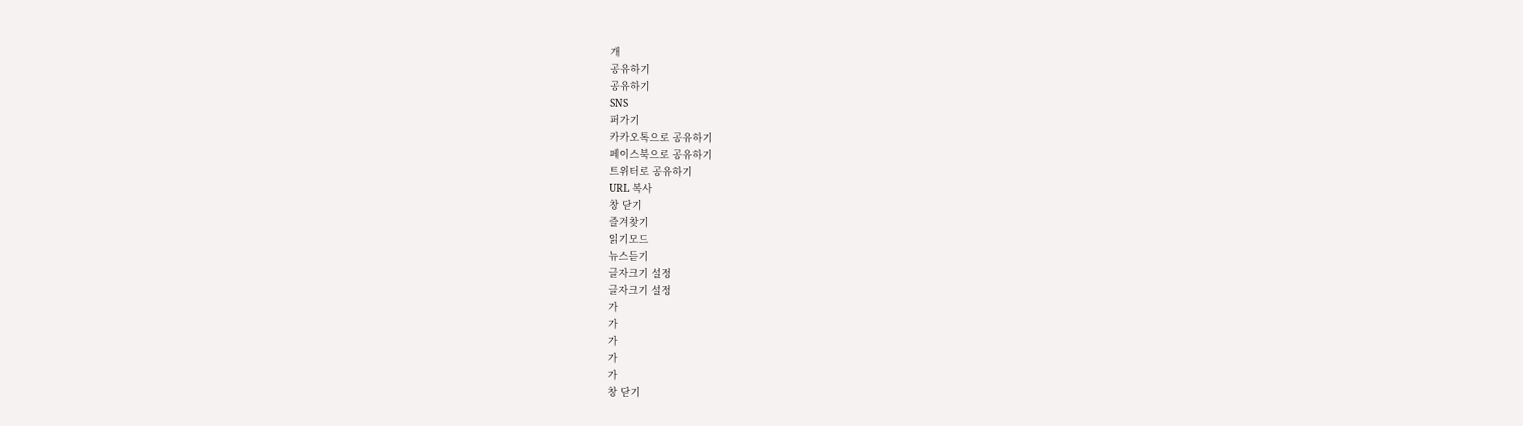개
공유하기
공유하기
SNS
퍼가기
카카오톡으로 공유하기
페이스북으로 공유하기
트위터로 공유하기
URL 복사
창 닫기
즐겨찾기
읽기모드
뉴스듣기
글자크기 설정
글자크기 설정
가
가
가
가
가
창 닫기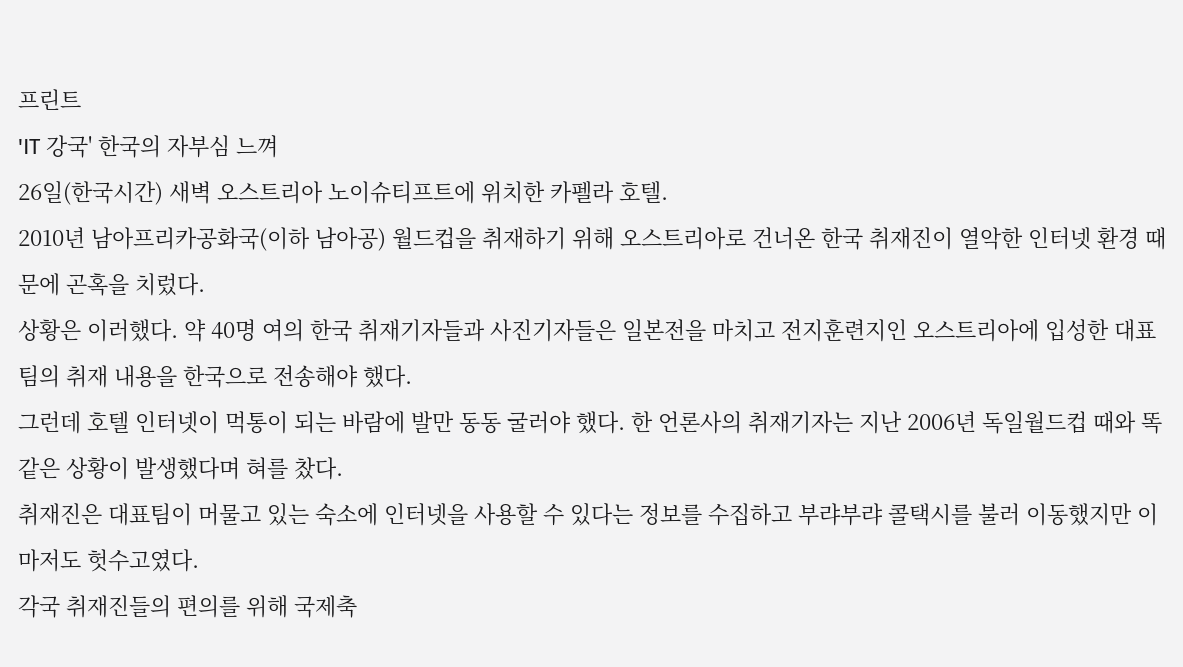프린트
'IT 강국' 한국의 자부심 느껴
26일(한국시간) 새벽 오스트리아 노이슈티프트에 위치한 카펠라 호텔.
2010년 남아프리카공화국(이하 남아공) 월드컵을 취재하기 위해 오스트리아로 건너온 한국 취재진이 열악한 인터넷 환경 때문에 곤혹을 치렀다.
상황은 이러했다. 약 40명 여의 한국 취재기자들과 사진기자들은 일본전을 마치고 전지훈련지인 오스트리아에 입성한 대표팀의 취재 내용을 한국으로 전송해야 했다.
그런데 호텔 인터넷이 먹통이 되는 바람에 발만 동동 굴러야 했다. 한 언론사의 취재기자는 지난 2006년 독일월드컵 때와 똑같은 상황이 발생했다며 혀를 찼다.
취재진은 대표팀이 머물고 있는 숙소에 인터넷을 사용할 수 있다는 정보를 수집하고 부랴부랴 콜택시를 불러 이동했지만 이마저도 헛수고였다.
각국 취재진들의 편의를 위해 국제축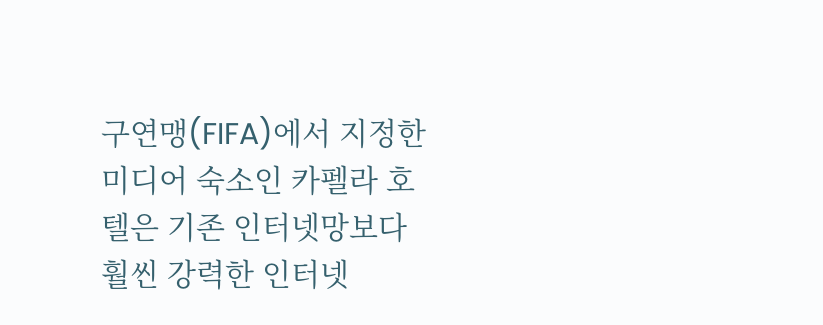구연맹(FIFA)에서 지정한 미디어 숙소인 카펠라 호텔은 기존 인터넷망보다 훨씬 강력한 인터넷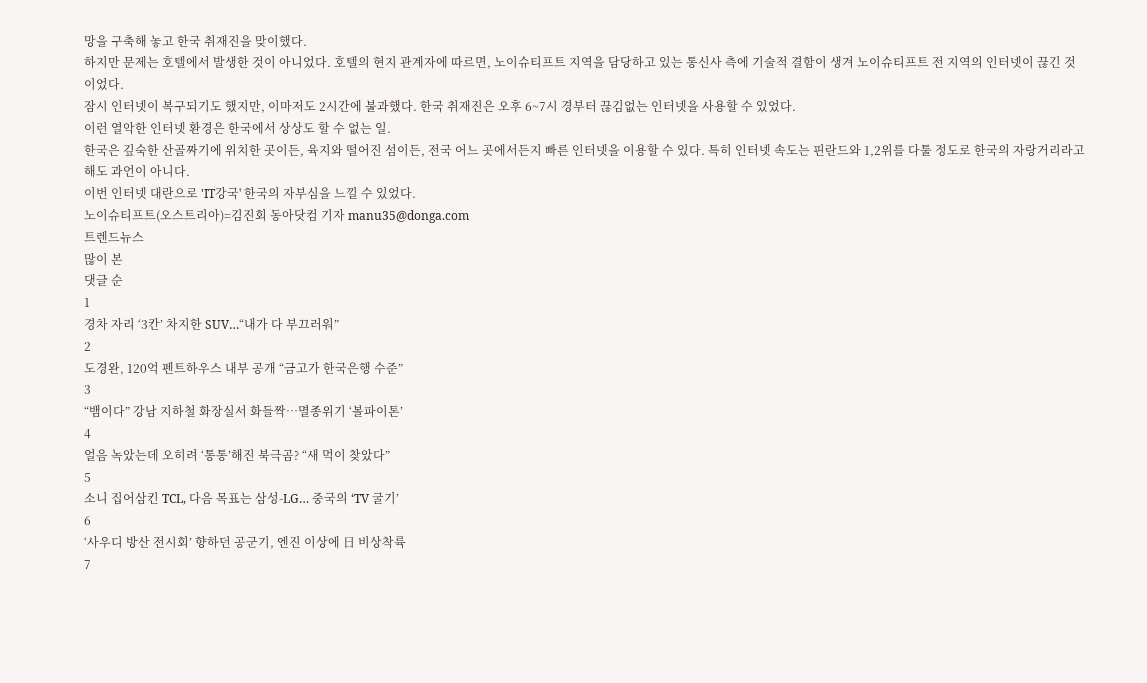망을 구축해 놓고 한국 취재진을 맞이했다.
하지만 문제는 호텔에서 발생한 것이 아니었다. 호텔의 현지 관계자에 따르면, 노이슈티프트 지역을 담당하고 있는 통신사 측에 기술적 결함이 생겨 노이슈티프트 전 지역의 인터넷이 끊긴 것이었다.
잠시 인터넷이 복구되기도 했지만, 이마저도 2시간에 불과했다. 한국 취재진은 오후 6~7시 경부터 끊김없는 인터넷을 사용할 수 있었다.
이런 열악한 인터넷 환경은 한국에서 상상도 할 수 없는 일.
한국은 깊숙한 산골짜기에 위치한 곳이든, 육지와 떨어진 섬이든, 전국 어느 곳에서든지 빠른 인터넷을 이용할 수 있다. 특히 인터넷 속도는 핀란드와 1,2위를 다툴 정도로 한국의 자랑거리라고 해도 과언이 아니다.
이번 인터넷 대란으로 'IT강국' 한국의 자부심을 느낄 수 있었다.
노이슈티프트(오스트리아)=김진회 동아닷컴 기자 manu35@donga.com
트렌드뉴스
많이 본
댓글 순
1
경차 자리 ‘3칸’ 차지한 SUV…“내가 다 부끄러워”
2
도경완, 120억 펜트하우스 내부 공개 “금고가 한국은행 수준”
3
“뱀이다” 강남 지하철 화장실서 화들짝…멸종위기 ‘볼파이톤’
4
얼음 녹았는데 오히려 ‘통통’해진 북극곰? “새 먹이 찾았다”
5
소니 집어삼킨 TCL, 다음 목표는 삼성-LG… 중국의 ‘TV 굴기’
6
‘사우디 방산 전시회’ 향하던 공군기, 엔진 이상에 日 비상착륙
7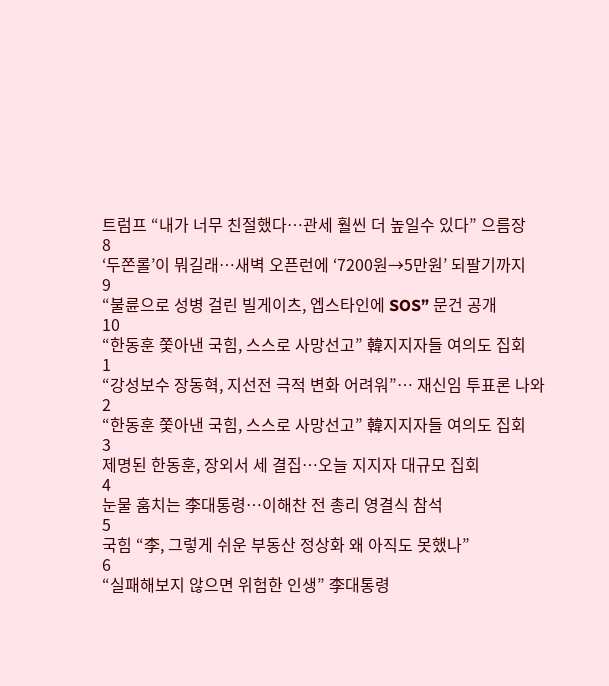트럼프 “내가 너무 친절했다…관세 훨씬 더 높일수 있다” 으름장
8
‘두쫀롤’이 뭐길래…새벽 오픈런에 ‘7200원→5만원’ 되팔기까지
9
“불륜으로 성병 걸린 빌게이츠, 엡스타인에 SOS” 문건 공개
10
“한동훈 쫓아낸 국힘, 스스로 사망선고” 韓지지자들 여의도 집회
1
“강성보수 장동혁, 지선전 극적 변화 어려워”… 재신임 투표론 나와
2
“한동훈 쫓아낸 국힘, 스스로 사망선고” 韓지지자들 여의도 집회
3
제명된 한동훈, 장외서 세 결집…오늘 지지자 대규모 집회
4
눈물 훔치는 李대통령…이해찬 전 총리 영결식 참석
5
국힘 “李, 그렇게 쉬운 부동산 정상화 왜 아직도 못했나”
6
“실패해보지 않으면 위험한 인생” 李대통령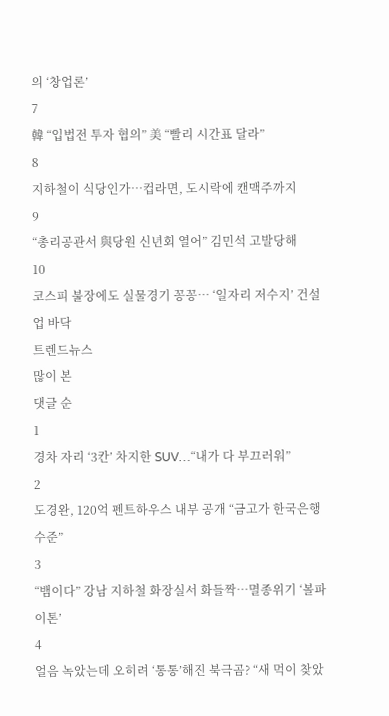의 ‘창업론’
7
韓 “입법전 투자 협의” 美 “빨리 시간표 달라”
8
지하철이 식당인가…컵라면, 도시락에 캔맥주까지
9
“총리공관서 與당원 신년회 열어” 김민석 고발당해
10
코스피 불장에도 실물경기 꽁꽁… ‘일자리 저수지’ 건설업 바닥
트렌드뉴스
많이 본
댓글 순
1
경차 자리 ‘3칸’ 차지한 SUV…“내가 다 부끄러워”
2
도경완, 120억 펜트하우스 내부 공개 “금고가 한국은행 수준”
3
“뱀이다” 강남 지하철 화장실서 화들짝…멸종위기 ‘볼파이톤’
4
얼음 녹았는데 오히려 ‘통통’해진 북극곰? “새 먹이 찾았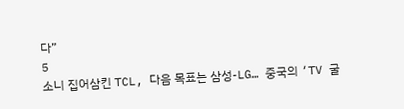다”
5
소니 집어삼킨 TCL, 다음 목표는 삼성-LG… 중국의 ‘TV 굴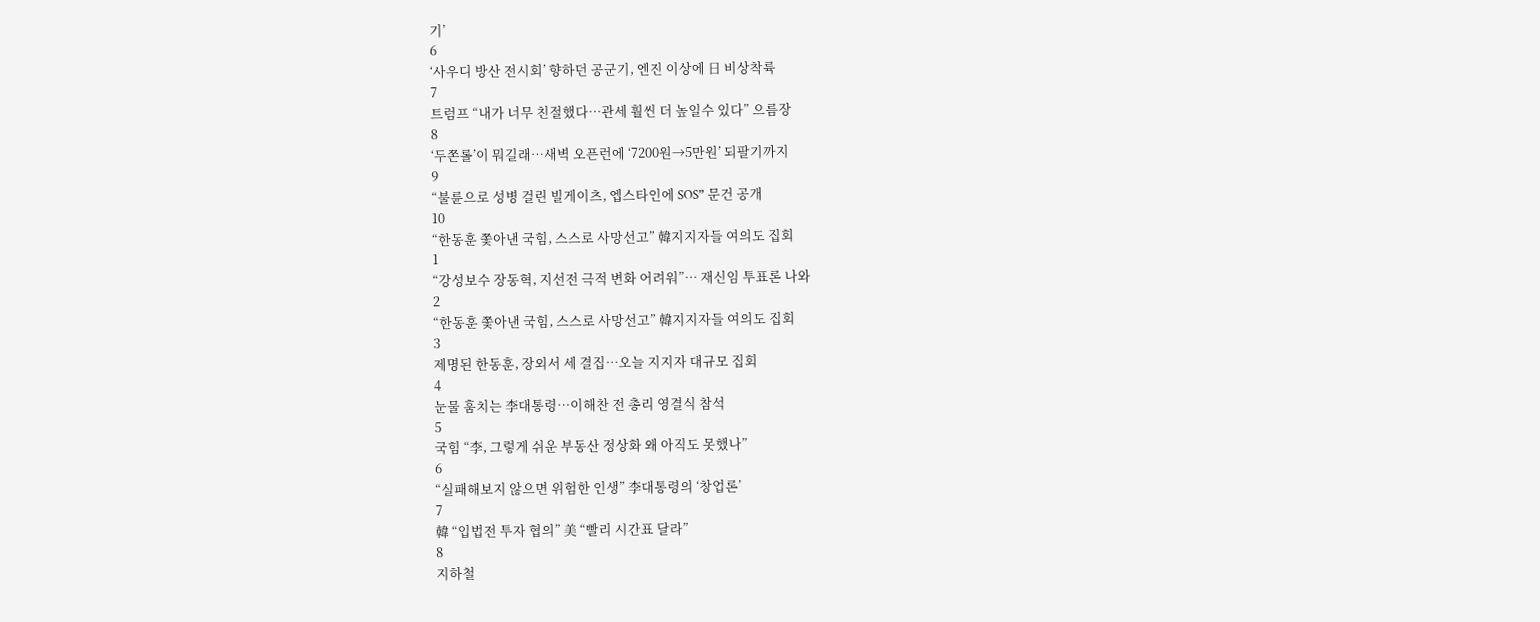기’
6
‘사우디 방산 전시회’ 향하던 공군기, 엔진 이상에 日 비상착륙
7
트럼프 “내가 너무 친절했다…관세 훨씬 더 높일수 있다” 으름장
8
‘두쫀롤’이 뭐길래…새벽 오픈런에 ‘7200원→5만원’ 되팔기까지
9
“불륜으로 성병 걸린 빌게이츠, 엡스타인에 SOS” 문건 공개
10
“한동훈 쫓아낸 국힘, 스스로 사망선고” 韓지지자들 여의도 집회
1
“강성보수 장동혁, 지선전 극적 변화 어려워”… 재신임 투표론 나와
2
“한동훈 쫓아낸 국힘, 스스로 사망선고” 韓지지자들 여의도 집회
3
제명된 한동훈, 장외서 세 결집…오늘 지지자 대규모 집회
4
눈물 훔치는 李대통령…이해찬 전 총리 영결식 참석
5
국힘 “李, 그렇게 쉬운 부동산 정상화 왜 아직도 못했나”
6
“실패해보지 않으면 위험한 인생” 李대통령의 ‘창업론’
7
韓 “입법전 투자 협의” 美 “빨리 시간표 달라”
8
지하철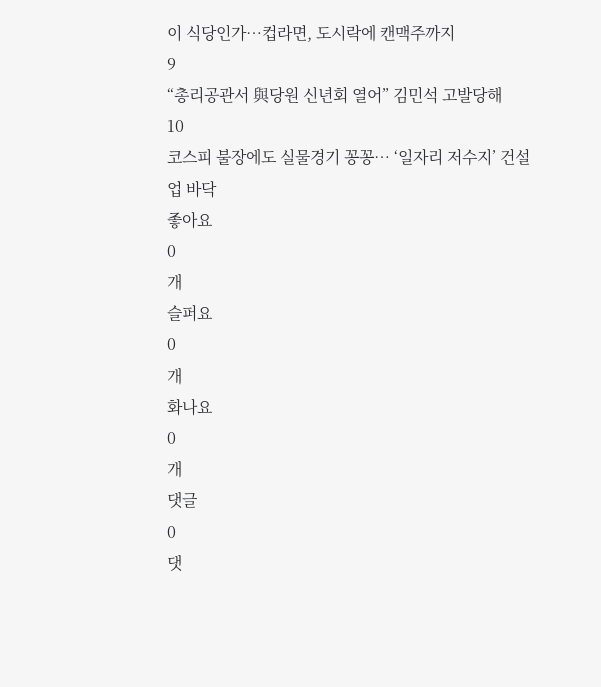이 식당인가…컵라면, 도시락에 캔맥주까지
9
“총리공관서 與당원 신년회 열어” 김민석 고발당해
10
코스피 불장에도 실물경기 꽁꽁… ‘일자리 저수지’ 건설업 바닥
좋아요
0
개
슬퍼요
0
개
화나요
0
개
댓글
0
댓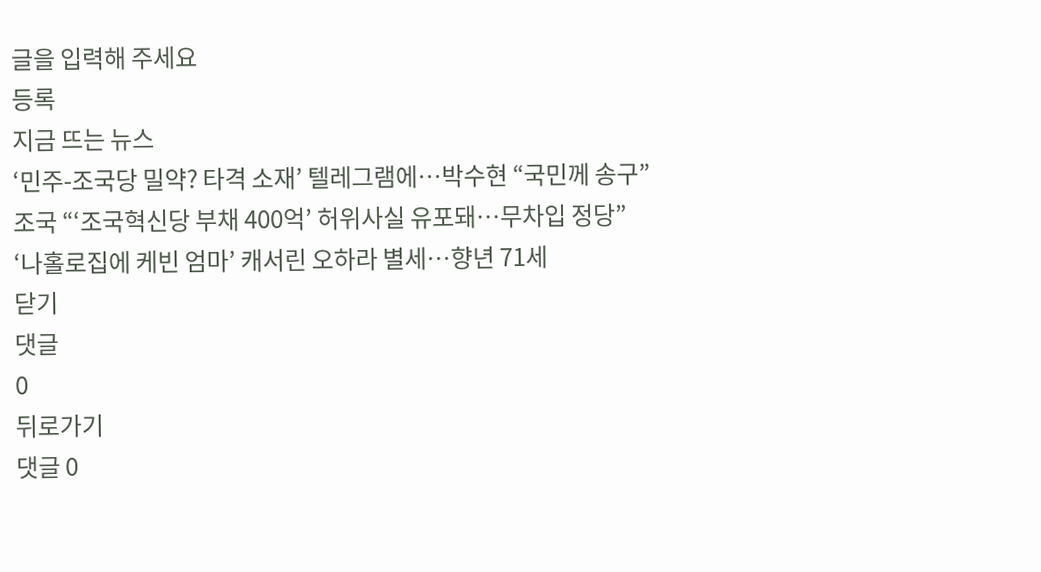글을 입력해 주세요
등록
지금 뜨는 뉴스
‘민주-조국당 밀약? 타격 소재’ 텔레그램에…박수현 “국민께 송구”
조국 “‘조국혁신당 부채 400억’ 허위사실 유포돼…무차입 정당”
‘나홀로집에 케빈 엄마’ 캐서린 오하라 별세…향년 71세
닫기
댓글
0
뒤로가기
댓글 0